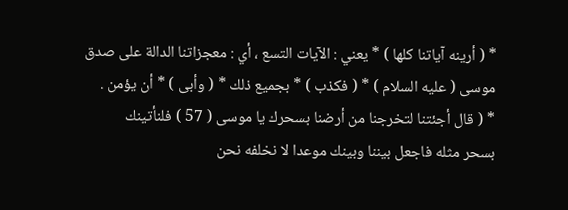* ( أرينه آياتنا كلها ) * يعني : الآيات التسع ، أي : معجزاتنا الدالة على صدق
موسى ( عليه السلام ) * ( فكذب ) * بجميع ذلك * ( وأبى ) * أن يؤمن .
* ( قال أجئتنا لتخرجنا من أرضنا بسحرك يا موسى ( 57 ) فلنأتينك
بسحر مثله فاجعل بيننا وبينك موعدا لا نخلفه نحن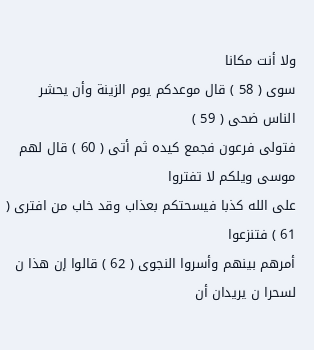ولا أنت مكانا
سوى ( 58 ) قال موعدكم يوم الزينة وأن يحشر الناس ضحى ( 59 )
فتولى فرعون فجمع كيده ثم أتى ( 60 ) قال لهم موسى ويلكم لا تفتروا
على الله كذبا فيسحتكم بعذاب وقد خاب من افترى ( 61 ) فتنزعوا
أمرهم بينهم وأسروا النجوى ( 62 ) قالوا إن هذا ن لسحرا ن يريدان أن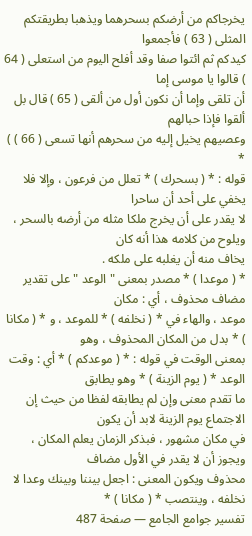يخرجاكم من أرضكم بسحرهما ويذهبا بطريقتكم المثلى ( 63 ) فأجمعوا
كيدكم ثم ائتوا صفا وقد أفلح اليوم من استعلى ( 64 ) قالوا يا موسى إما
أن تلقى وإما أن نكون أول من ألقى ( 65 ) قال بل ألقوا فإذا حبالهم
وعصيهم يخيل إليه من سحرهم أنها تسعى ( 66 ) ) *
قوله : * ( بسحرك ) * تعلل من فرعون ، وإلا فلا يخفي على أحد أن ساحرا
لا يقدر على أن يخرج ملكا مثله من أرضه بالسحر ، ويلوح من كلامه هذا أنه كان
يخاف منه أن يغلبه على ملكه .
* ( موعدا ) * مصدر بمعنى " الوعد " على تقدير مضاف محذوف ، أي : مكان
موعد ، والهاء في * ( نخلفه ) * للموعد ، و * ( مكانا ) * بدل من المكان المحذوف ، وهو
بمعنى الوقت في قوله : * ( موعدكم ) * أي : وقت الوعد * ( يوم الزينة ) * وهو يطابق
ما تقدم معنى وإن لم يطابقه لفظا من حيث إن الاجتماع يوم الزينة لابد أن يكون
في مكان مشهور ، فبذكر الزمان يعلم المكان ، ويجوز أن لا يقدر في الأول مضاف
محذوف ويكون المعنى : اجعل بيننا وبينك وعدا لا نخلفه ، وينتصب * ( مكانا ) *
تفسير جوامع الجامع — صفحة 487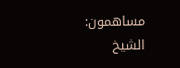مساهمون: الشيخ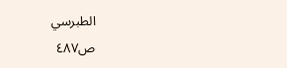الطبرسي
ص٤٨٧